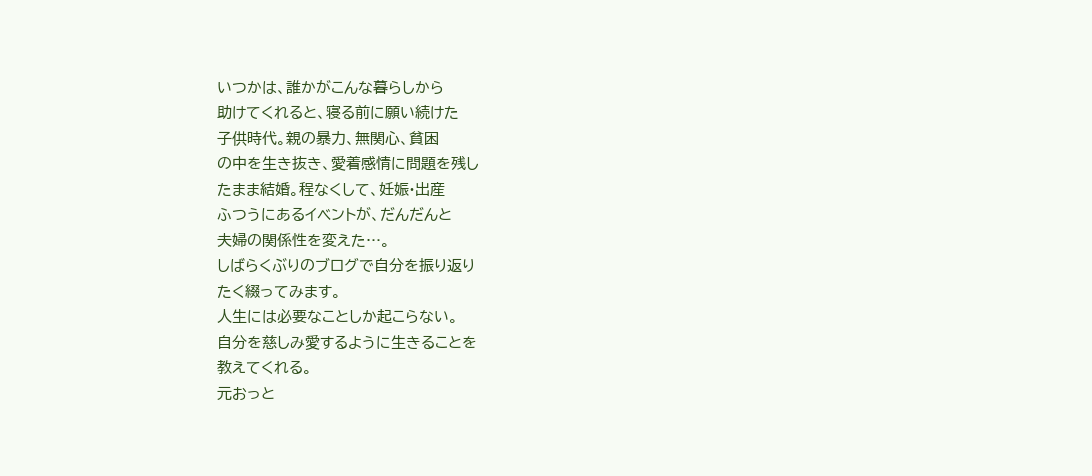いつかは、誰かがこんな暮らしから
助けてくれると、寝る前に願い続けた
子供時代。親の暴力、無関心、貧困
の中を生き抜き、愛着感情に問題を残し
たまま結婚。程なくして、妊娠·出産
ふつうにあるイベントが、だんだんと
夫婦の関係性を変えた…。
しばらくぶりのブログで自分を振り返り
たく綴ってみます。
人生には必要なことしか起こらない。
自分を慈しみ愛するように生きることを
教えてくれる。
元おっと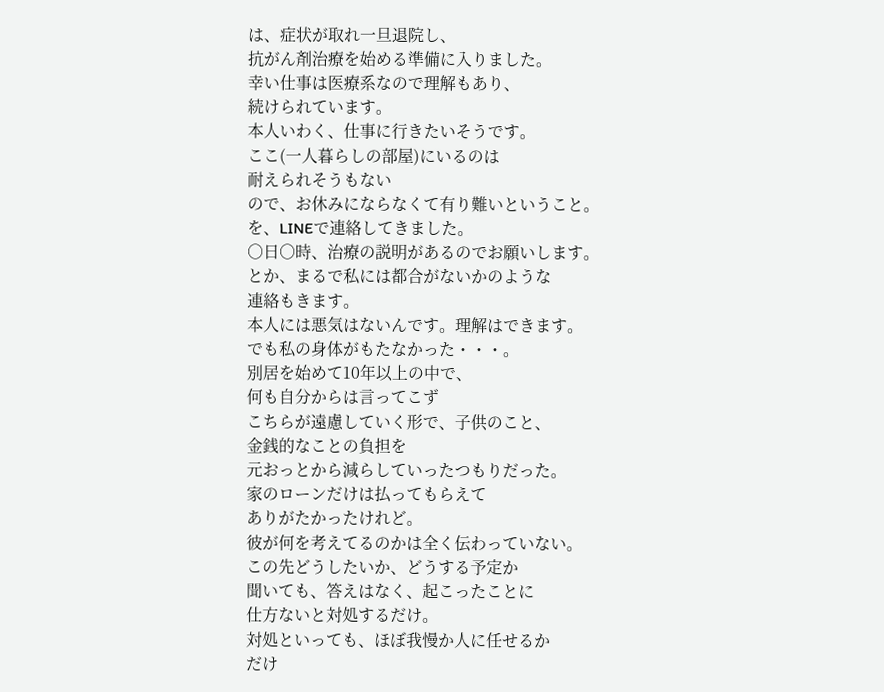は、症状が取れ一旦退院し、
抗がん剤治療を始める準備に入りました。
幸い仕事は医療系なので理解もあり、
続けられています。
本人いわく、仕事に行きたいそうです。
ここ(一人暮らしの部屋)にいるのは
耐えられそうもない
ので、お休みにならなくて有り難いということ。
を、LINEで連絡してきました。
○日○時、治療の説明があるのでお願いします。
とか、まるで私には都合がないかのような
連絡もきます。
本人には悪気はないんです。理解はできます。
でも私の身体がもたなかった・・・。
別居を始めて10年以上の中で、
何も自分からは言ってこず
こちらが遠慮していく形で、子供のこと、
金銭的なことの負担を
元おっとから減らしていったつもりだった。
家のローンだけは払ってもらえて
ありがたかったけれど。
彼が何を考えてるのかは全く伝わっていない。
この先どうしたいか、どうする予定か
聞いても、答えはなく、起こったことに
仕方ないと対処するだけ。
対処といっても、ほぼ我慢か人に任せるか
だけ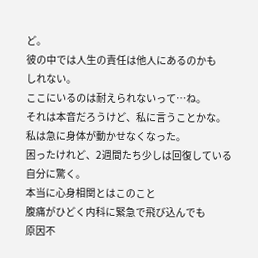ど。
彼の中では人生の責任は他人にあるのかも
しれない。
ここにいるのは耐えられないって…ね。
それは本音だろうけど、私に言うことかな。
私は急に身体が動かせなくなった。
困ったけれど、2週間たち少しは回復している
自分に驚く。
本当に心身相関とはこのこと
腹痛がひどく内科に緊急で飛び込んでも
原因不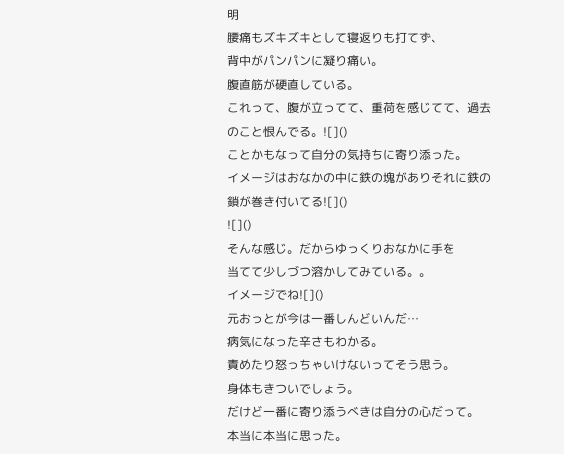明
腰痛もズキズキとして寝返りも打てず、
背中がパンパンに凝り痛い。
腹直筋が硬直している。
これって、腹が立ってて、重荷を感じてて、過去
のこと恨んでる。![]()
ことかもなって自分の気持ちに寄り添った。
イメージはおなかの中に鉄の塊がありそれに鉄の
鎖が巻き付いてる![]()
![]()
そんな感じ。だからゆっくりおなかに手を
当てて少しづつ溶かしてみている。。
イメージでね![]()
元おっとが今は一番しんどいんだ…
病気になった辛さもわかる。
責めたり怒っちゃいけないってそう思う。
身体もきついでしょう。
だけど一番に寄り添うべきは自分の心だって。
本当に本当に思った。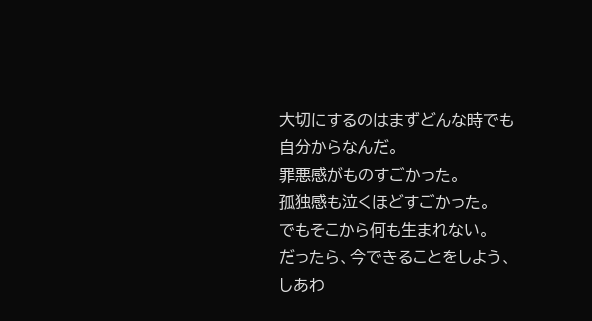大切にするのはまずどんな時でも
自分からなんだ。
罪悪感がものすごかった。
孤独感も泣くほどすごかった。
でもそこから何も生まれない。
だったら、今できることをしよう、
しあわ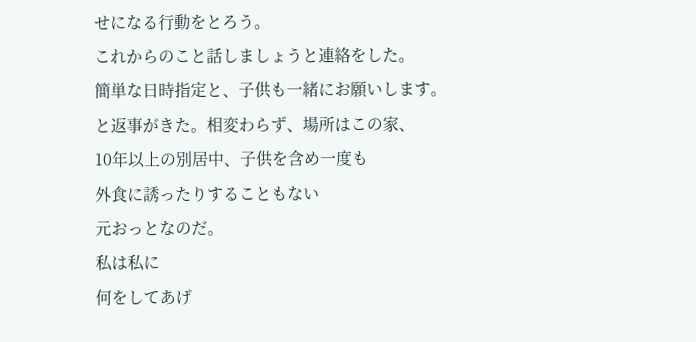せになる行動をとろう。
これからのこと話しましょうと連絡をした。
簡単な日時指定と、子供も一緒にお願いします。
と返事がきた。相変わらず、場所はこの家、
10年以上の別居中、子供を含め一度も
外食に誘ったりすることもない
元おっとなのだ。
私は私に
何をしてあげ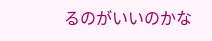るのがいいのかな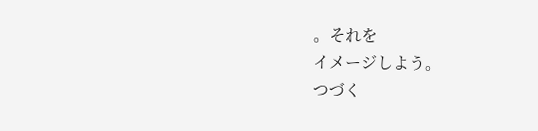。それを
イメージしよう。
つづく